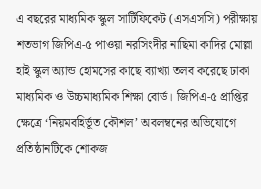এ বছরের মাধ্যমিক স্কুল সার্টিফিকেট (এসএসসি) পরীক্ষায় শতভাগ জিপিএ-৫ পাওয়া নরসিংদীর নাছিমা কাদির মোল্লা হাই স্কুল অ্যান্ড হোমসের কাছে ব্যাখ্যা তলব করেছে ঢাকা মাধ্যমিক ও উচ্চমাধ্যমিক শিক্ষা বোর্ড। জিপিএ-৫ প্রাপ্তির ক্ষেত্রে ‘নিয়মবহির্ভূত কৌশল’ অবলম্বনের অভিযোগে প্রতিষ্ঠানটিকে শোকজ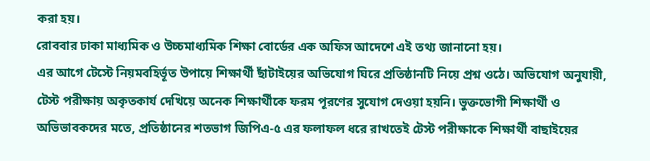করা হয়।
রোববার ঢাকা মাধ্যমিক ও উচ্চমাধ্যমিক শিক্ষা বোর্ডের এক অফিস আদেশে এই তথ্য জানানো হয়।
এর আগে টেস্টে নিয়মবহির্ভূত উপায়ে শিক্ষার্থী ছাঁটাইয়ের অভিযোগ ঘিরে প্রতিষ্ঠানটি নিয়ে প্রশ্ন ওঠে। অভিযোগ অনুযায়ী, টেস্ট পরীক্ষায় অকৃতকার্য দেখিয়ে অনেক শিক্ষার্থীকে ফরম পূরণের সুযোগ দেওয়া হয়নি। ভুক্তভোগী শিক্ষার্থী ও অভিভাবকদের মতে, প্রতিষ্ঠানের শতভাগ জিপিএ-৫ এর ফলাফল ধরে রাখতেই টেস্ট পরীক্ষাকে শিক্ষার্থী বাছাইয়ের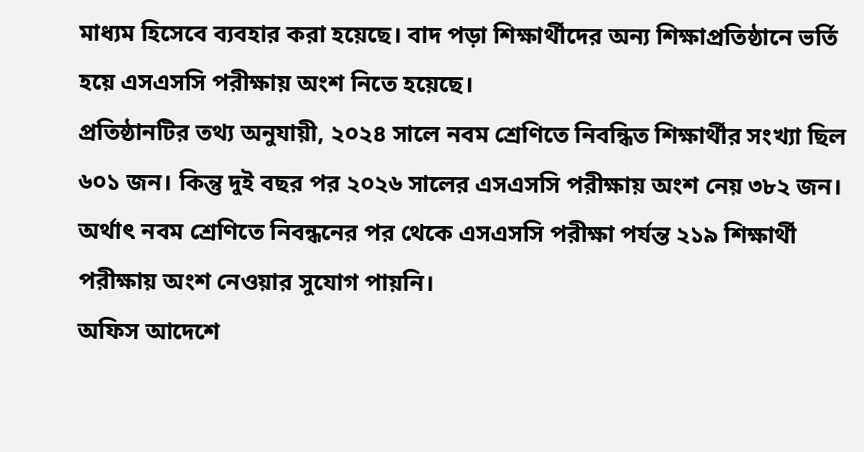মাধ্যম হিসেবে ব্যবহার করা হয়েছে। বাদ পড়া শিক্ষার্থীদের অন্য শিক্ষাপ্রতিষ্ঠানে ভর্তি হয়ে এসএসসি পরীক্ষায় অংশ নিতে হয়েছে।
প্রতিষ্ঠানটির তথ্য অনুযায়ী, ২০২৪ সালে নবম শ্রেণিতে নিবন্ধিত শিক্ষার্থীর সংখ্যা ছিল ৬০১ জন। কিন্তু দুই বছর পর ২০২৬ সালের এসএসসি পরীক্ষায় অংশ নেয় ৩৮২ জন। অর্থাৎ নবম শ্রেণিতে নিবন্ধনের পর থেকে এসএসসি পরীক্ষা পর্যন্ত ২১৯ শিক্ষার্থী পরীক্ষায় অংশ নেওয়ার সুযোগ পায়নি।
অফিস আদেশে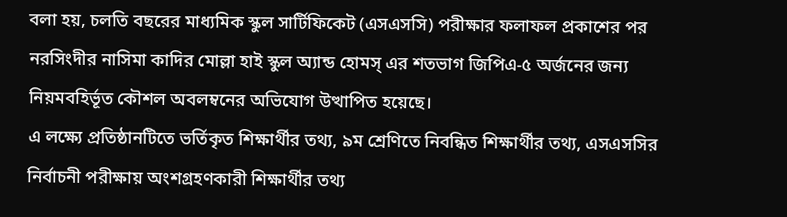বলা হয়, চলতি বছরের মাধ্যমিক স্কুল সার্টিফিকেট (এসএসসি) পরীক্ষার ফলাফল প্রকাশের পর নরসিংদীর নাসিমা কাদির মোল্লা হাই স্কুল অ্যান্ড হোমস্ এর শতভাগ জিপিএ-৫ অর্জনের জন্য নিয়মবহির্ভূত কৌশল অবলম্বনের অভিযোগ উত্থাপিত হয়েছে।
এ লক্ষ্যে প্রতিষ্ঠানটিতে ভর্তিকৃত শিক্ষার্থীর তথ্য, ৯ম শ্রেণিতে নিবন্ধিত শিক্ষার্থীর তথ্য, এসএসসির নির্বাচনী পরীক্ষায় অংশগ্রহণকারী শিক্ষার্থীর তথ্য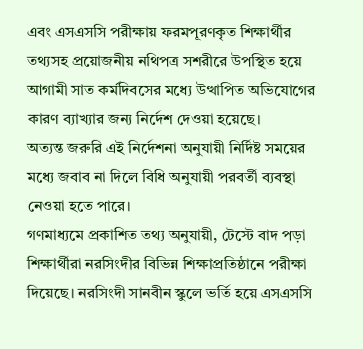এবং এসএসসি পরীক্ষায় ফরমপূরণকৃত শিক্ষার্থীর তথ্যসহ প্রয়োজনীয় নথিপত্র সশরীরে উপস্থিত হয়ে আগামী সাত কর্মদিবসের মধ্যে উত্থাপিত অভিযোগের কারণ ব্যাখ্যার জন্য নির্দেশ দেওয়া হয়েছে।
অত্যন্ত জরুরি এই নির্দেশনা অনুযায়ী নির্দিষ্ট সময়ের মধ্যে জবাব না দিলে বিধি অনুযায়ী পরবর্তী ব্যবস্থা নেওয়া হতে পারে।
গণমাধ্যমে প্রকাশিত তথ্য অনুযায়ী, টেস্টে বাদ পড়া শিক্ষার্থীরা নরসিংদীর বিভিন্ন শিক্ষাপ্রতিষ্ঠানে পরীক্ষা দিয়েছে। নরসিংদী সানবীন স্কুলে ভর্তি হয়ে এসএসসি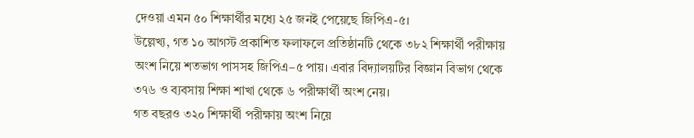দেওয়া এমন ৫০ শিক্ষার্থীর মধ্যে ২৫ জনই পেয়েছে জিপিএ-৫।
উল্লেখ্য, গত ১০ আগস্ট প্রকাশিত ফলাফলে প্রতিষ্ঠানটি থেকে ৩৮২ শিক্ষার্থী পরীক্ষায় অংশ নিয়ে শতভাগ পাসসহ জিপিএ–৫ পায়। এবার বিদ্যালয়টির বিজ্ঞান বিভাগ থেকে ৩৭৬ ও ব্যবসায় শিক্ষা শাখা থেকে ৬ পরীক্ষার্থী অংশ নেয়।
গত বছরও ৩২০ শিক্ষার্থী পরীক্ষায় অংশ নিয়ে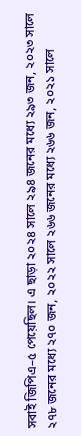সবাই জিপিএ–৫ পেয়েছিল। এ ছাড়া ২০২৪ সালে ২৯৪ জনের মধ্যে ২৯৩ জন, ২০২৩ সালে ২৭৮ জনের মধ্যে ২৭০ জন, ২০২২ সালে ২৬৬ জনের মধ্যে ২৬৬ জন, ২০২১ সালে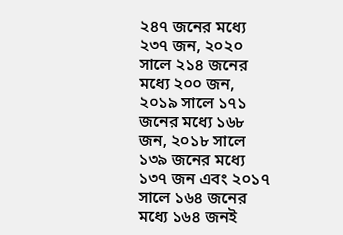২৪৭ জনের মধ্যে ২৩৭ জন, ২০২০ সালে ২১৪ জনের মধ্যে ২০০ জন, ২০১৯ সালে ১৭১ জনের মধ্যে ১৬৮ জন, ২০১৮ সালে ১৩৯ জনের মধ্যে ১৩৭ জন এবং ২০১৭ সালে ১৬৪ জনের মধ্যে ১৬৪ জনই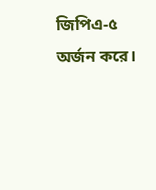জিপিএ-৫ অর্জন করে।